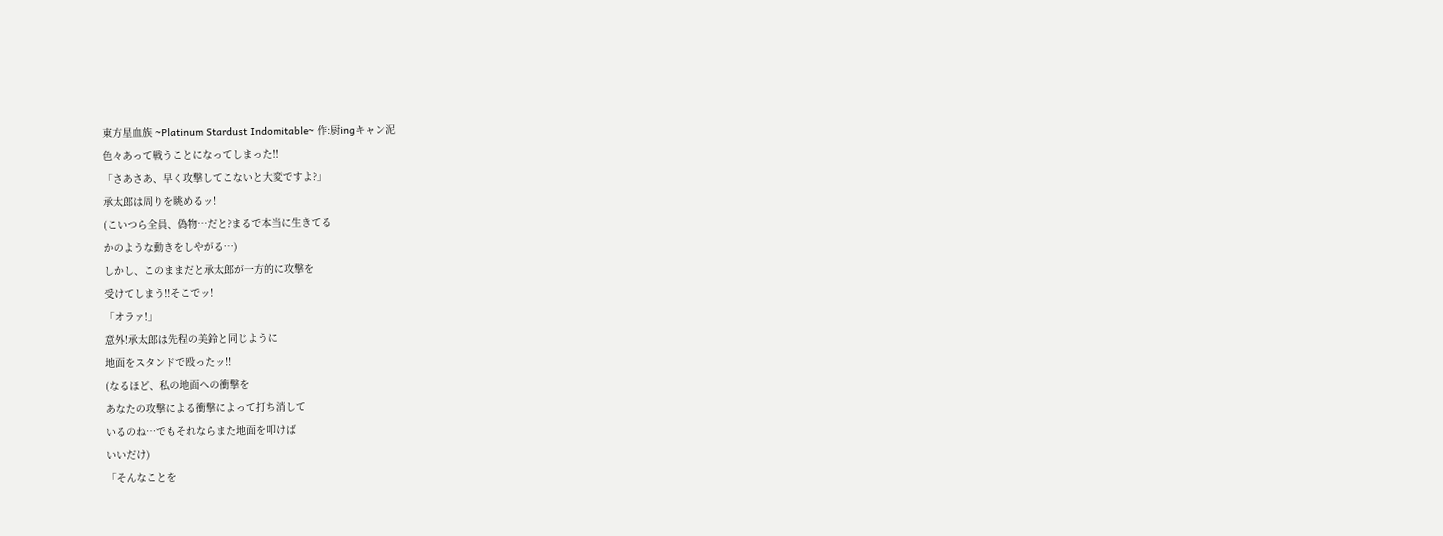東方星血族 ~Platinum Stardust Indomitable~ 作:厨ingキャン泥
色々あって戦うことになってしまった!!
「さあさあ、早く攻撃してこないと大変ですよ?」
承太郎は周りを眺めるッ!
(こいつら全員、偽物…だと?まるで本当に生きてる
かのような動きをしやがる…)
しかし、このままだと承太郎が一方的に攻撃を
受けてしまう!!そこでッ!
「オラァ!」
意外!承太郎は先程の美鈴と同じように
地面をスタンドで殴ったッ!!
(なるほど、私の地面への衝撃を
あなたの攻撃による衝撃によって打ち消して
いるのね…でもそれならまた地面を叩けば
いいだけ)
「そんなことを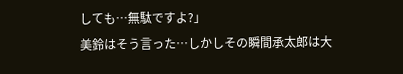しても…無駄ですよ?」
美鈴はそう言った…しかしその瞬間承太郎は大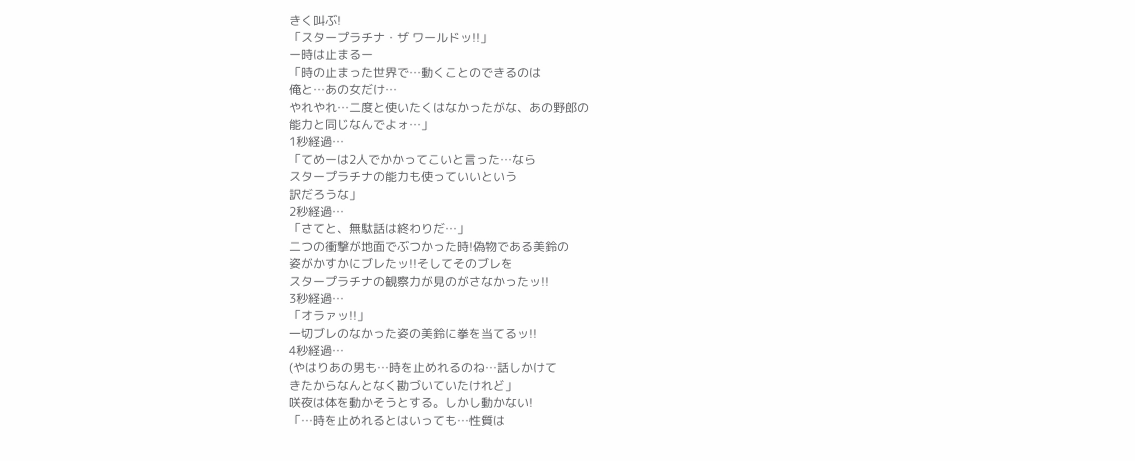きく叫ぶ!
「スタープラチナ・ザ ワールドッ!!」
ー時は止まるー
「時の止まった世界で…動くことのできるのは
俺と…あの女だけ…
やれやれ…二度と使いたくはなかったがな、あの野郎の
能力と同じなんでよォ…」
1秒経過…
「てめーは2人でかかってこいと言った…なら
スタープラチナの能力も使っていいという
訳だろうな」
2秒経過…
「さてと、無駄話は終わりだ…」
二つの衝撃が地面でぶつかった時!偽物である美鈴の
姿がかすかにブレたッ!!そしてそのブレを
スタープラチナの観察力が見のがさなかったッ!!
3秒経過…
「オラァッ!!」
一切ブレのなかった姿の美鈴に拳を当てるッ!!
4秒経過…
(やはりあの男も…時を止めれるのね…話しかけて
きたからなんとなく勘づいていたけれど」
咲夜は体を動かそうとする。しかし動かない!
「…時を止めれるとはいっても…性質は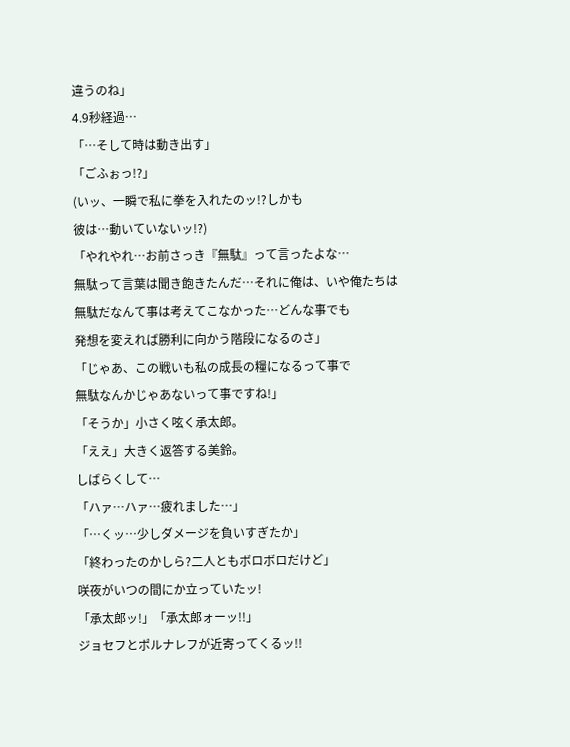違うのね」
4.9秒経過…
「…そして時は動き出す」
「ごふぉっ!?」
(いッ、一瞬で私に拳を入れたのッ!?しかも
彼は…動いていないッ!?)
「やれやれ…お前さっき『無駄』って言ったよな…
無駄って言葉は聞き飽きたんだ…それに俺は、いや俺たちは
無駄だなんて事は考えてこなかった…どんな事でも
発想を変えれば勝利に向かう階段になるのさ」
「じゃあ、この戦いも私の成長の糧になるって事で
無駄なんかじゃあないって事ですね!」
「そうか」小さく呟く承太郎。
「ええ」大きく返答する美鈴。
しばらくして…
「ハァ…ハァ…疲れました…」
「…くッ…少しダメージを負いすぎたか」
「終わったのかしら?二人ともボロボロだけど」
咲夜がいつの間にか立っていたッ!
「承太郎ッ!」「承太郎ォーッ!!」
ジョセフとポルナレフが近寄ってくるッ!!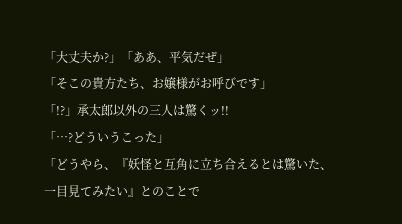「大丈夫か?」「ああ、平気だぜ」
「そこの貴方たち、お嬢様がお呼びです」
「!?」承太郎以外の三人は驚くッ!!
「…?どういうこった」
「どうやら、『妖怪と互角に立ち合えるとは驚いた、
一目見てみたい』とのことで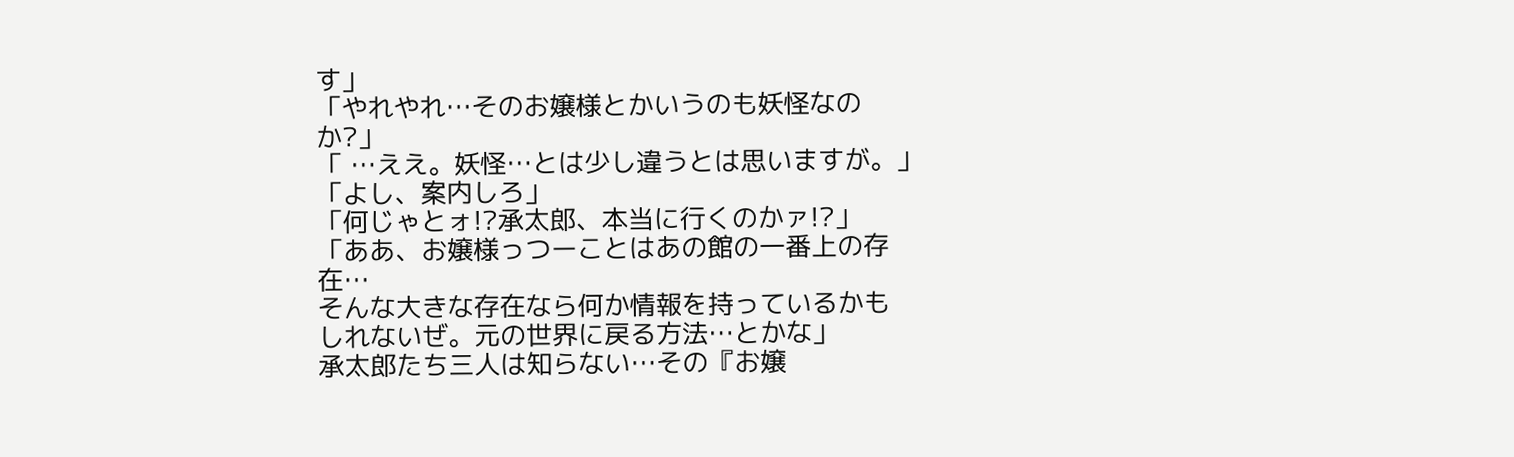す」
「やれやれ…そのお嬢様とかいうのも妖怪なのか?」
「 …ええ。妖怪…とは少し違うとは思いますが。」
「よし、案内しろ」
「何じゃとォ!?承太郎、本当に行くのかァ!?」
「ああ、お嬢様っつーことはあの館の一番上の存在…
そんな大きな存在なら何か情報を持っているかも
しれないぜ。元の世界に戻る方法…とかな」
承太郎たち三人は知らない…その『お嬢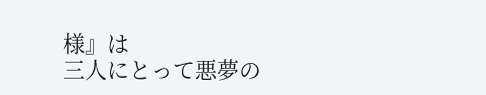様』は
三人にとって悪夢の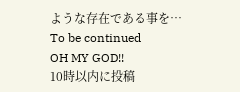ような存在である事を…
To be continued
OH MY GOD!!
10時以内に投稿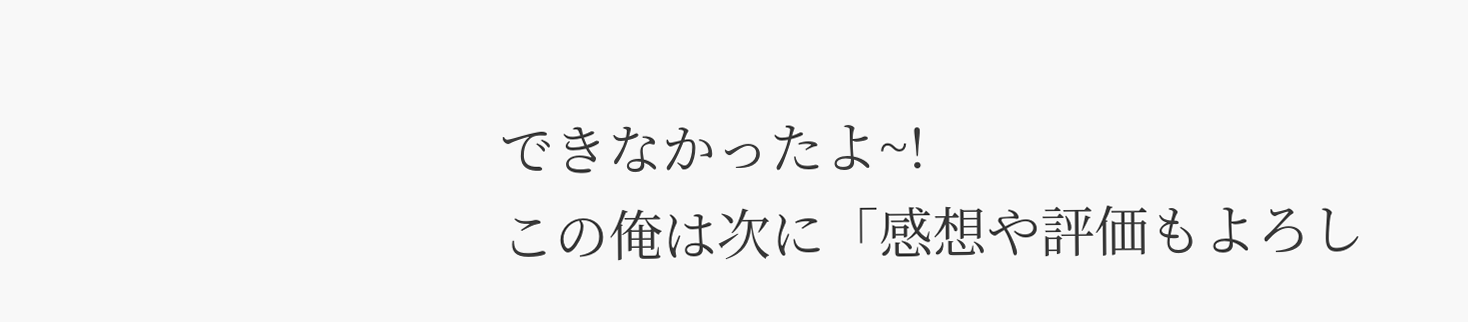できなかったよ~!
この俺は次に「感想や評価もよろし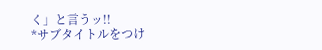く」と言うッ!!
*サブタイトルをつけ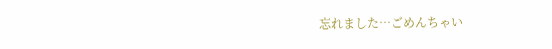忘れました…ごめんちゃい